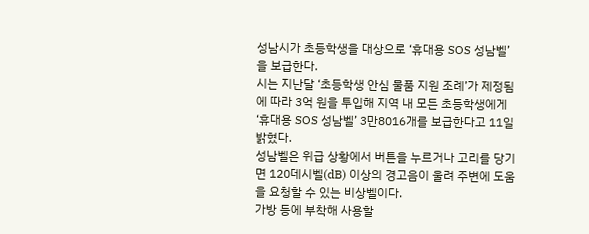성남시가 초등학생을 대상으로 ‘휴대용 SOS 성남벨’을 보급한다.
시는 지난달 ‘초등학생 안심 물품 지원 조례’가 제정됨에 따라 3억 원을 투입해 지역 내 모든 초등학생에게 ‘휴대용 SOS 성남벨’ 3만8016개를 보급한다고 11일 밝혔다.
성남벨은 위급 상황에서 버튼을 누르거나 고리를 당기면 120데시벨(dB) 이상의 경고음이 울려 주변에 도움을 요청할 수 있는 비상벨이다.
가방 등에 부착해 사용할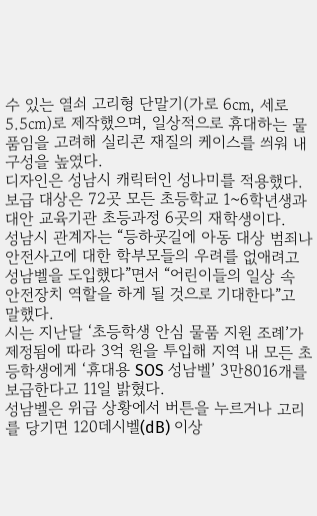수 있는 열쇠 고리형 단말기(가로 6㎝, 세로 5.5㎝)로 제작했으며, 일상적으로 휴대하는 물품임을 고려해 실리콘 재질의 케이스를 씌워 내구성을 높였다.
디자인은 성남시 캐릭터인 성나미를 적용했다.
보급 대상은 72곳 모든 초등학교 1~6학년생과 대안 교육기관 초등과정 6곳의 재학생이다.
성남시 관계자는 “등하굣길에 아동 대상 범죄나 안전사고에 대한 학부모들의 우려를 없애려고 성남벨을 도입했다”면서 “어린이들의 일상 속 안전장치 역할을 하게 될 것으로 기대한다”고 말했다.
시는 지난달 ‘초등학생 안심 물품 지원 조례’가 제정됨에 따라 3억 원을 투입해 지역 내 모든 초등학생에게 ‘휴대용 SOS 성남벨’ 3만8016개를 보급한다고 11일 밝혔다.
성남벨은 위급 상황에서 버튼을 누르거나 고리를 당기면 120데시벨(dB) 이상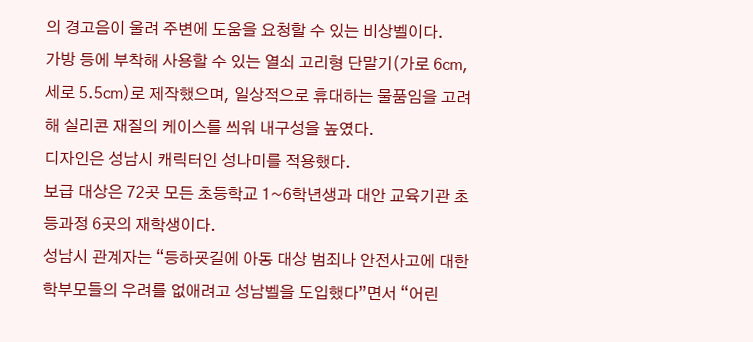의 경고음이 울려 주변에 도움을 요청할 수 있는 비상벨이다.
가방 등에 부착해 사용할 수 있는 열쇠 고리형 단말기(가로 6㎝, 세로 5.5㎝)로 제작했으며, 일상적으로 휴대하는 물품임을 고려해 실리콘 재질의 케이스를 씌워 내구성을 높였다.
디자인은 성남시 캐릭터인 성나미를 적용했다.
보급 대상은 72곳 모든 초등학교 1~6학년생과 대안 교육기관 초등과정 6곳의 재학생이다.
성남시 관계자는 “등하굣길에 아동 대상 범죄나 안전사고에 대한 학부모들의 우려를 없애려고 성남벨을 도입했다”면서 “어린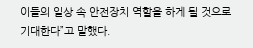이들의 일상 속 안전장치 역할을 하게 될 것으로 기대한다”고 말했다.